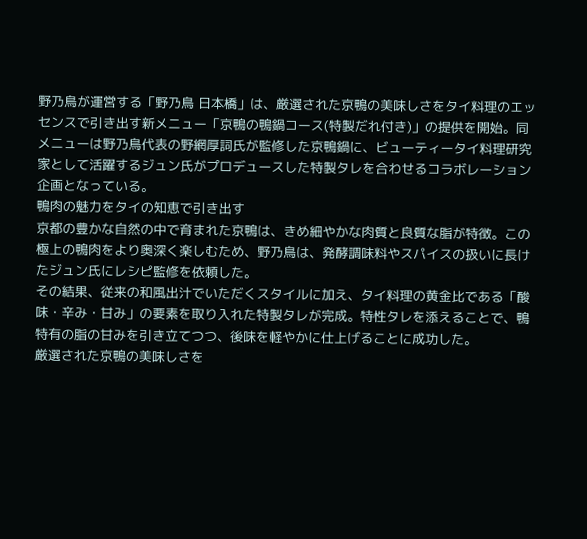野乃鳥が運営する「野乃鳥 日本橋」は、厳選された京鴨の美味しさをタイ料理のエッセンスで引き出す新メニュー「京鴨の鴨鍋コース(特製だれ付き)」の提供を開始。同メニューは野乃鳥代表の野網厚詞氏が監修した京鴨鍋に、ビューティータイ料理研究家として活躍するジュン氏がプロデュースした特製タレを合わせるコラボレーション企画となっている。
鴨肉の魅力をタイの知恵で引き出す
京都の豊かな自然の中で育まれた京鴨は、きめ細やかな肉質と良質な脂が特徴。この極上の鴨肉をより奥深く楽しむため、野乃鳥は、発酵調味料やスパイスの扱いに長けたジュン氏にレシピ監修を依頼した。
その結果、従来の和風出汁でいただくスタイルに加え、タイ料理の黄金比である「酸味・辛み・甘み」の要素を取り入れた特製タレが完成。特性タレを添えることで、鴨特有の脂の甘みを引き立てつつ、後味を軽やかに仕上げることに成功した。
厳選された京鴨の美味しさを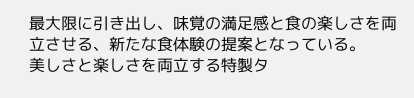最大限に引き出し、味覚の満足感と食の楽しさを両立させる、新たな食体験の提案となっている。
美しさと楽しさを両立する特製タ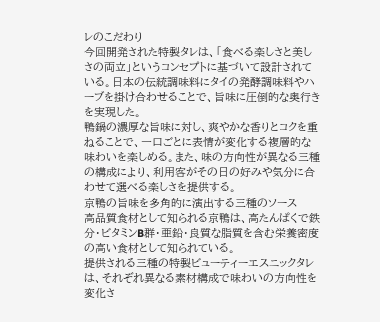レのこだわり
今回開発された特製タレは、「食べる楽しさと美しさの両立」というコンセプトに基づいて設計されている。日本の伝統調味料にタイの発酵調味料やハーブを掛け合わせることで、旨味に圧倒的な奥行きを実現した。
鴨鍋の濃厚な旨味に対し、爽やかな香りとコクを重ねることで、一口ごとに表情が変化する複層的な味わいを楽しめる。また、味の方向性が異なる三種の構成により、利用客がその日の好みや気分に合わせて選べる楽しさを提供する。
京鴨の旨味を多角的に演出する三種のソース
高品質食材として知られる京鴨は、高たんぱくで鉄分・ビタミンB群・亜鉛・良質な脂質を含む栄養密度の高い食材として知られている。
提供される三種の特製ビューティーエスニックタレは、それぞれ異なる素材構成で味わいの方向性を変化さ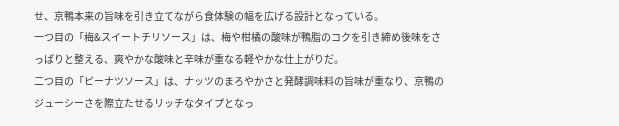せ、京鴨本来の旨味を引き立てながら食体験の幅を広げる設計となっている。
一つ目の「梅&スイートチリソース」は、梅や柑橘の酸味が鴨脂のコクを引き締め後味をさっぱりと整える、爽やかな酸味と辛味が重なる軽やかな仕上がりだ。
二つ目の「ピーナツソース」は、ナッツのまろやかさと発酵調味料の旨味が重なり、京鴨のジューシーさを際立たせるリッチなタイプとなっ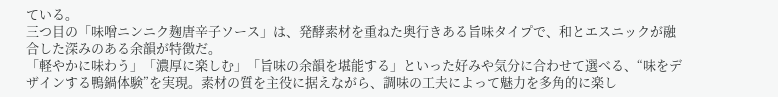ている。
三つ目の「味噌ニンニク麹唐辛子ソース」は、発酵素材を重ねた奥行きある旨味タイプで、和とエスニックが融合した深みのある余韻が特徴だ。
「軽やかに味わう」「濃厚に楽しむ」「旨味の余韻を堪能する」といった好みや気分に合わせて選べる、“味をデザインする鴨鍋体験”を実現。素材の質を主役に据えながら、調味の工夫によって魅力を多角的に楽し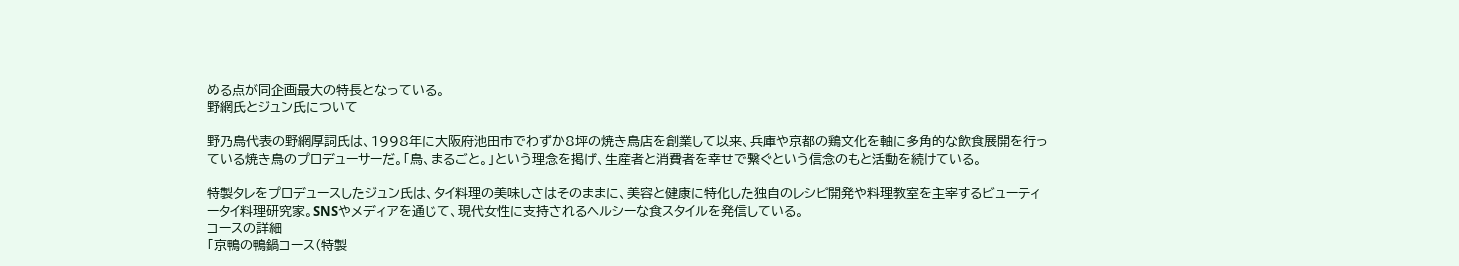める点が同企画最大の特長となっている。
野網氏とジュン氏について

野乃鳥代表の野網厚詞氏は、1998年に大阪府池田市でわずか8坪の焼き鳥店を創業して以来、兵庫や京都の鶏文化を軸に多角的な飲食展開を行っている焼き鳥のプロデューサーだ。「鳥、まるごと。」という理念を掲げ、生産者と消費者を幸せで繋ぐという信念のもと活動を続けている。

特製タレをプロデュースしたジュン氏は、タイ料理の美味しさはそのままに、美容と健康に特化した独自のレシピ開発や料理教室を主宰するビューティータイ料理研究家。SNSやメディアを通じて、現代女性に支持されるヘルシーな食スタイルを発信している。
コースの詳細
「京鴨の鴨鍋コース(特製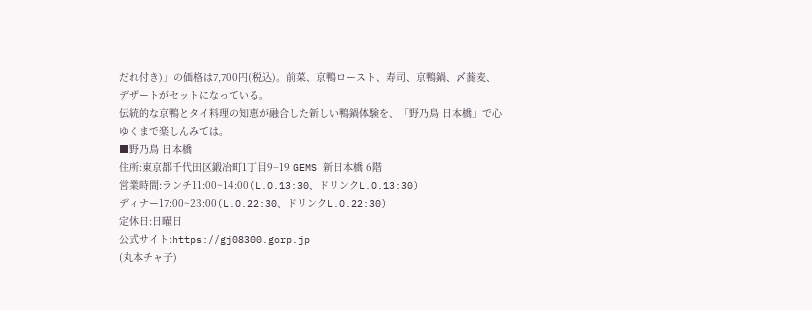だれ付き)」の価格は7,700円(税込)。前菜、京鴨ロースト、寿司、京鴨鍋、〆蕎麦、デザートがセットになっている。
伝統的な京鴨とタイ料理の知恵が融合した新しい鴨鍋体験を、「野乃鳥 日本橋」で心ゆくまで楽しんみては。
■野乃鳥 日本橋
住所:東京都千代田区鍛冶町1丁目9−19 GEMS 新日本橋 6階
営業時間:ランチ11:00~14:00(L.O.13:30、ドリンクL.O.13:30)
ディナー17:00~23:00(L.O.22:30、ドリンクL.O.22:30)
定休日:日曜日
公式サイト:https://gj08300.gorp.jp
(丸本チャ子)